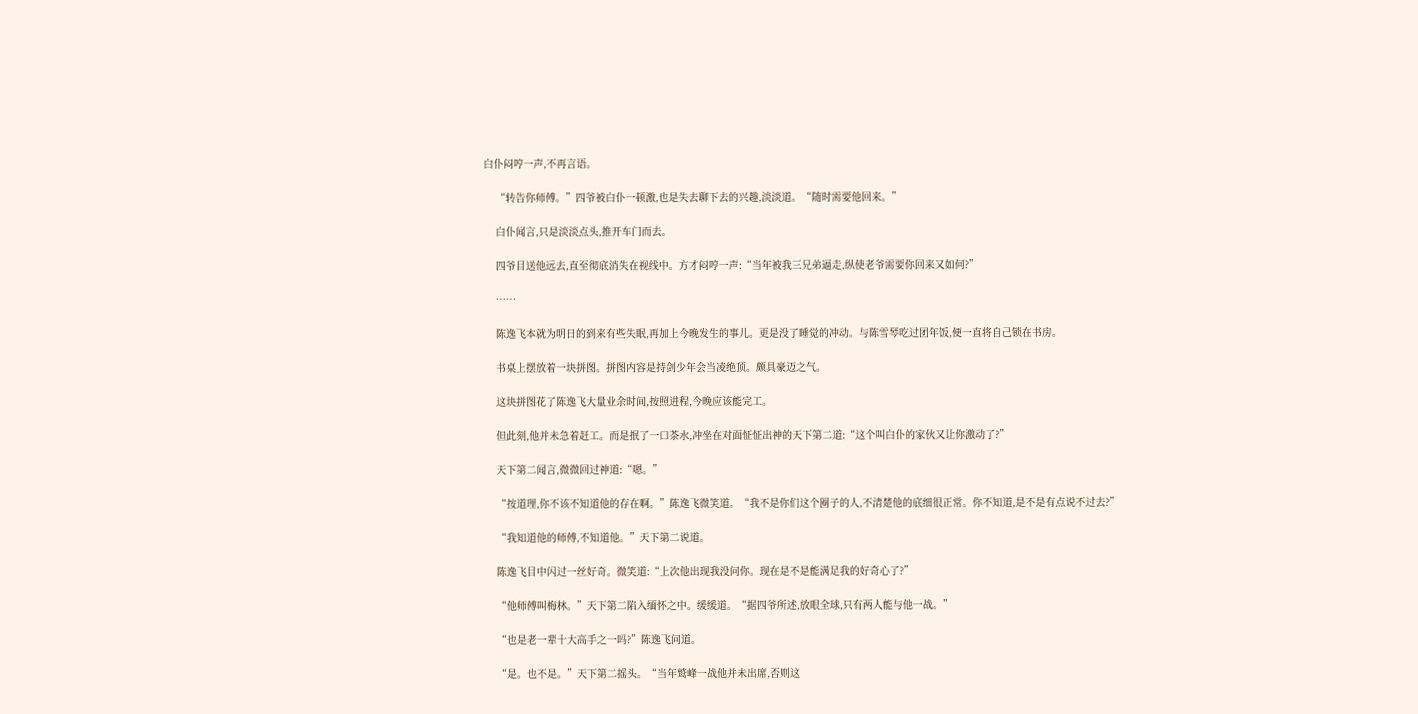白仆闷哼一声,不再言语。

    “转告你师傅。”四爷被白仆一顿激,也是失去聊下去的兴趣,淡淡道。“随时需要他回来。”

    白仆闻言,只是淡淡点头,推开车门而去。

    四爷目送他远去,直至彻底消失在视线中。方才闷哼一声:“当年被我三兄弟逼走,纵使老爷需要你回来又如何?”

    ……

    陈逸飞本就为明日的到来有些失眠,再加上今晚发生的事儿。更是没了睡觉的冲动。与陈雪琴吃过团年饭,便一直将自己锁在书房。

    书桌上摆放着一块拼图。拼图内容是持剑少年会当凌绝顶。颇具豪迈之气。

    这块拼图花了陈逸飞大量业余时间,按照进程,今晚应该能完工。

    但此刻,他并未急着赶工。而是抿了一口茶水,冲坐在对面怔怔出神的天下第二道:“这个叫白仆的家伙又让你激动了?”

    天下第二闻言,微微回过神道:“嗯。”

    “按道理,你不该不知道他的存在啊。”陈逸飞微笑道。“我不是你们这个圈子的人,不清楚他的底细很正常。你不知道,是不是有点说不过去?”

    “我知道他的师傅,不知道他。”天下第二说道。

    陈逸飞目中闪过一丝好奇。微笑道:“上次他出现我没问你。现在是不是能满足我的好奇心了?”

    “他师傅叫梅林。”天下第二陷入缅怀之中。缓缓道。“据四爷所述,放眼全球,只有两人能与他一战。”

    “也是老一辈十大高手之一吗?”陈逸飞问道。

    “是。也不是。”天下第二摇头。“当年鹫峰一战他并未出席,否则这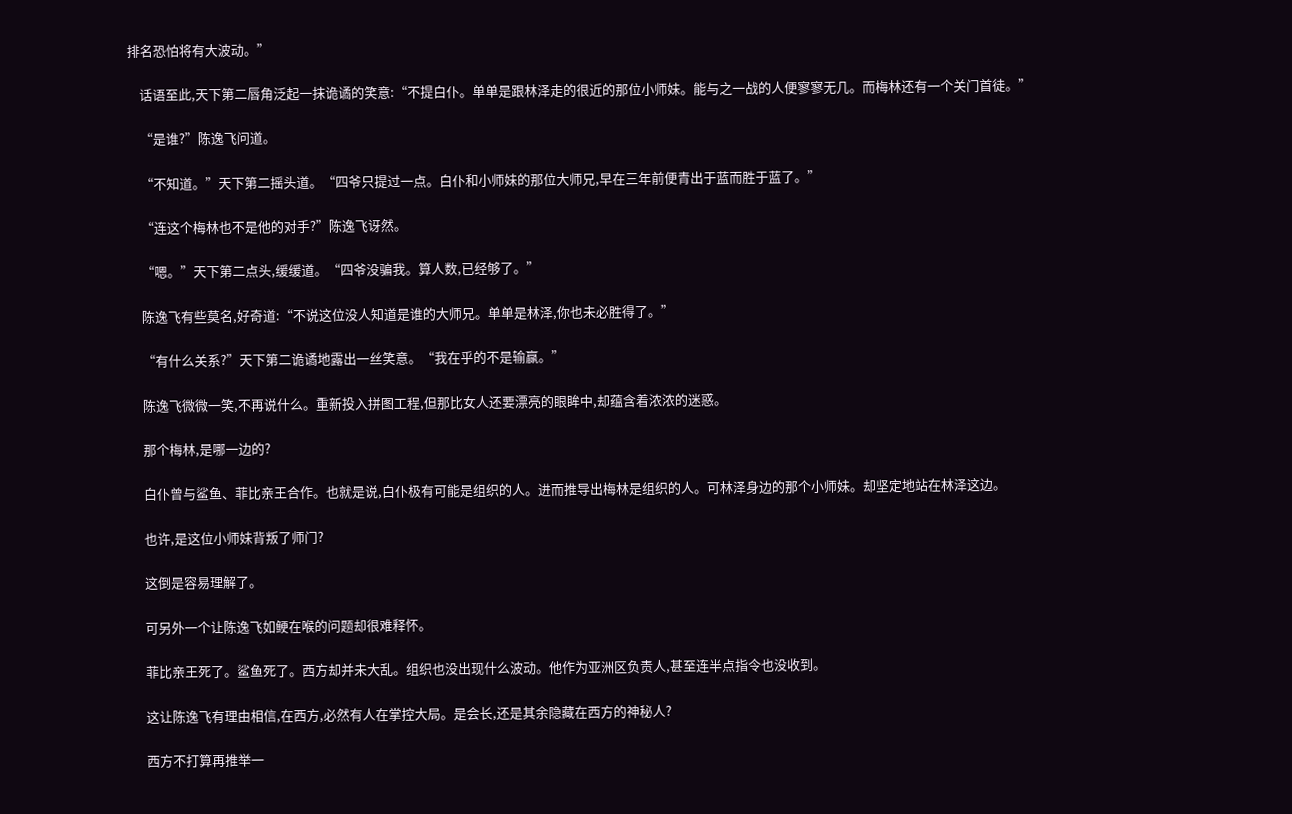排名恐怕将有大波动。”

    话语至此,天下第二唇角泛起一抹诡谲的笑意:“不提白仆。单单是跟林泽走的很近的那位小师妹。能与之一战的人便寥寥无几。而梅林还有一个关门首徒。”

    “是谁?”陈逸飞问道。

    “不知道。”天下第二摇头道。“四爷只提过一点。白仆和小师妹的那位大师兄,早在三年前便青出于蓝而胜于蓝了。”

    “连这个梅林也不是他的对手?”陈逸飞讶然。

    “嗯。”天下第二点头,缓缓道。“四爷没骗我。算人数,已经够了。”

    陈逸飞有些莫名,好奇道:“不说这位没人知道是谁的大师兄。单单是林泽,你也未必胜得了。”

    “有什么关系?”天下第二诡谲地露出一丝笑意。“我在乎的不是输赢。”

    陈逸飞微微一笑,不再说什么。重新投入拼图工程,但那比女人还要漂亮的眼眸中,却蕴含着浓浓的迷惑。

    那个梅林,是哪一边的?

    白仆曾与鲨鱼、菲比亲王合作。也就是说,白仆极有可能是组织的人。进而推导出梅林是组织的人。可林泽身边的那个小师妹。却坚定地站在林泽这边。

    也许,是这位小师妹背叛了师门?

    这倒是容易理解了。

    可另外一个让陈逸飞如鲠在喉的问题却很难释怀。

    菲比亲王死了。鲨鱼死了。西方却并未大乱。组织也没出现什么波动。他作为亚洲区负责人,甚至连半点指令也没收到。

    这让陈逸飞有理由相信,在西方,必然有人在掌控大局。是会长,还是其余隐藏在西方的神秘人?

    西方不打算再推举一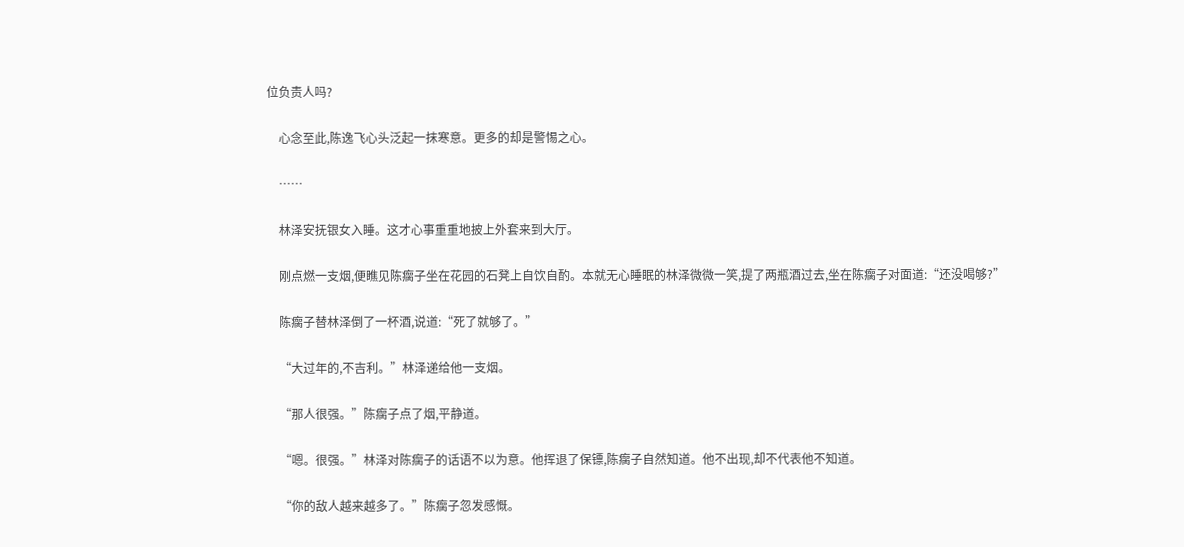位负责人吗?

    心念至此,陈逸飞心头泛起一抹寒意。更多的却是警惕之心。

    ……

    林泽安抚银女入睡。这才心事重重地披上外套来到大厅。

    刚点燃一支烟,便瞧见陈瘸子坐在花园的石凳上自饮自酌。本就无心睡眠的林泽微微一笑,提了两瓶酒过去,坐在陈瘸子对面道:“还没喝够?”

    陈瘸子替林泽倒了一杯酒,说道:“死了就够了。”

    “大过年的,不吉利。”林泽递给他一支烟。

    “那人很强。”陈瘸子点了烟,平静道。

    “嗯。很强。”林泽对陈瘸子的话语不以为意。他挥退了保镖,陈瘸子自然知道。他不出现,却不代表他不知道。

    “你的敌人越来越多了。”陈瘸子忽发感慨。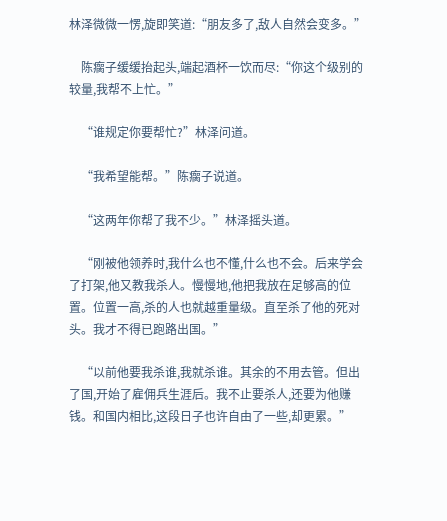林泽微微一愣,旋即笑道:“朋友多了,敌人自然会变多。”

    陈瘸子缓缓抬起头,端起酒杯一饮而尽:“你这个级别的较量,我帮不上忙。”

    “谁规定你要帮忙?”林泽问道。

    “我希望能帮。”陈瘸子说道。

    “这两年你帮了我不少。”林泽摇头道。

    “刚被他领养时,我什么也不懂,什么也不会。后来学会了打架,他又教我杀人。慢慢地,他把我放在足够高的位置。位置一高,杀的人也就越重量级。直至杀了他的死对头。我才不得已跑路出国。”

    “以前他要我杀谁,我就杀谁。其余的不用去管。但出了国,开始了雇佣兵生涯后。我不止要杀人,还要为他赚钱。和国内相比,这段日子也许自由了一些,却更累。”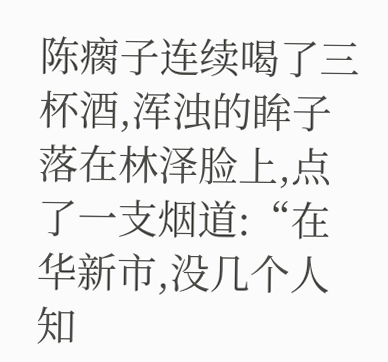陈瘸子连续喝了三杯酒,浑浊的眸子落在林泽脸上,点了一支烟道:“在华新市,没几个人知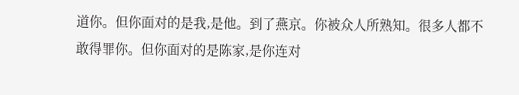道你。但你面对的是我,是他。到了燕京。你被众人所熟知。很多人都不敢得罪你。但你面对的是陈家,是你连对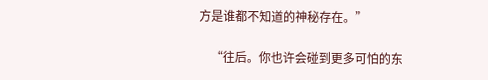方是谁都不知道的神秘存在。”

    “往后。你也许会碰到更多可怕的东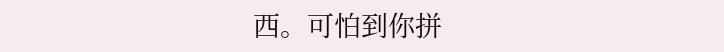西。可怕到你拼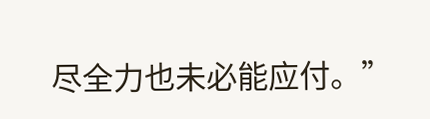尽全力也未必能应付。”